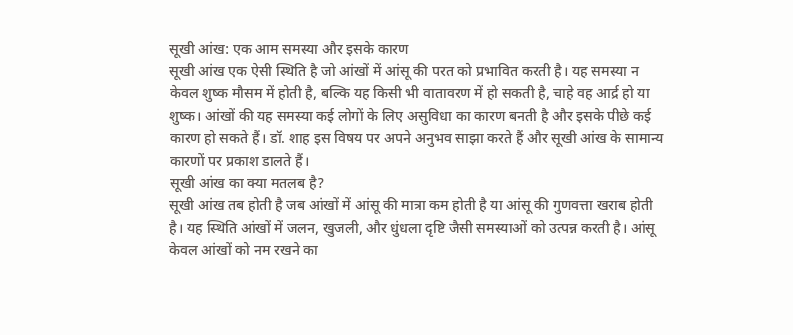सूखी आंख: एक आम समस्या और इसके कारण
सूखी आंख एक ऐसी स्थिति है जो आंखों में आंसू की परत को प्रभावित करती है। यह समस्या न केवल शुष्क मौसम में होती है, बल्कि यह किसी भी वातावरण में हो सकती है, चाहे वह आर्द्र हो या शुष्क। आंखों की यह समस्या कई लोगों के लिए असुविधा का कारण बनती है और इसके पीछे कई कारण हो सकते हैं। डॉ. शाह इस विषय पर अपने अनुभव साझा करते हैं और सूखी आंख के सामान्य कारणों पर प्रकाश डालते हैं।
सूखी आंख का क्या मतलब है?
सूखी आंख तब होती है जब आंखों में आंसू की मात्रा कम होती है या आंसू की गुणवत्ता खराब होती है। यह स्थिति आंखों में जलन, खुजली, और धुंधला दृष्टि जैसी समस्याओं को उत्पन्न करती है। आंसू केवल आंखों को नम रखने का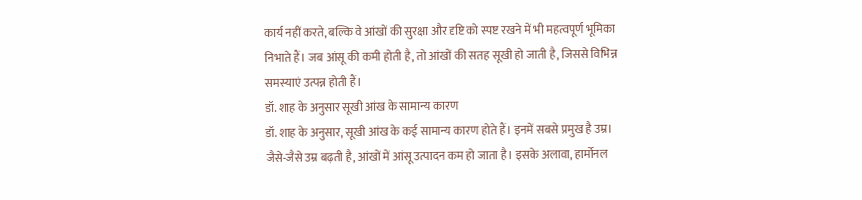कार्य नहीं करते, बल्कि वे आंखों की सुरक्षा और दृष्टि को स्पष्ट रखने में भी महत्वपूर्ण भूमिका निभाते हैं। जब आंसू की कमी होती है, तो आंखों की सतह सूखी हो जाती है, जिससे विभिन्न समस्याएं उत्पन्न होती हैं।
डॉ. शाह के अनुसार सूखी आंख के सामान्य कारण
डॉ. शाह के अनुसार, सूखी आंख के कई सामान्य कारण होते हैं। इनमें सबसे प्रमुख है उम्र। जैसे-जैसे उम्र बढ़ती है, आंखों में आंसू उत्पादन कम हो जाता है। इसके अलावा, हार्मोनल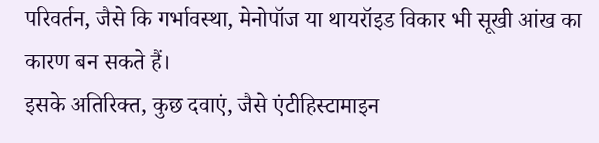परिवर्तन, जैसे कि गर्भावस्था, मेनोपॉज या थायरॉइड विकार भी सूखी आंख का कारण बन सकते हैं।
इसके अतिरिक्त, कुछ दवाएं, जैसे एंटीहिस्टामाइन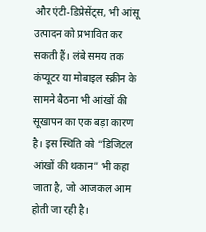और एंटी-डिप्रेसेंट्स, भी आंसू उत्पादन को प्रभावित कर सकती हैं। लंबे समय तक कंप्यूटर या मोबाइल स्क्रीन के सामने बैठना भी आंखों की सूखापन का एक बड़ा कारण है। इस स्थिति को “डिजिटल आंखों की थकान” भी कहा जाता है, जो आजकल आम होती जा रही है।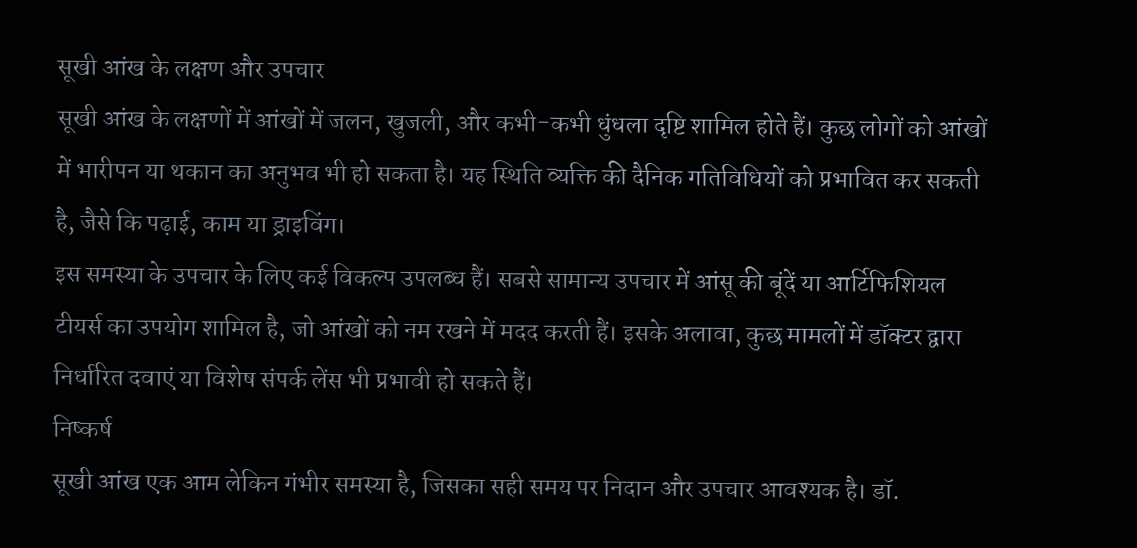सूखी आंख के लक्षण और उपचार
सूखी आंख के लक्षणों में आंखों में जलन, खुजली, और कभी-कभी धुंधला दृष्टि शामिल होते हैं। कुछ लोगों को आंखों में भारीपन या थकान का अनुभव भी हो सकता है। यह स्थिति व्यक्ति की दैनिक गतिविधियों को प्रभावित कर सकती है, जैसे कि पढ़ाई, काम या ड्राइविंग।
इस समस्या के उपचार के लिए कई विकल्प उपलब्ध हैं। सबसे सामान्य उपचार में आंसू की बूंदें या आर्टिफिशियल टीयर्स का उपयोग शामिल है, जो आंखों को नम रखने में मदद करती हैं। इसके अलावा, कुछ मामलों में डॉक्टर द्वारा निर्धारित दवाएं या विशेष संपर्क लेंस भी प्रभावी हो सकते हैं।
निष्कर्ष
सूखी आंख एक आम लेकिन गंभीर समस्या है, जिसका सही समय पर निदान और उपचार आवश्यक है। डॉ.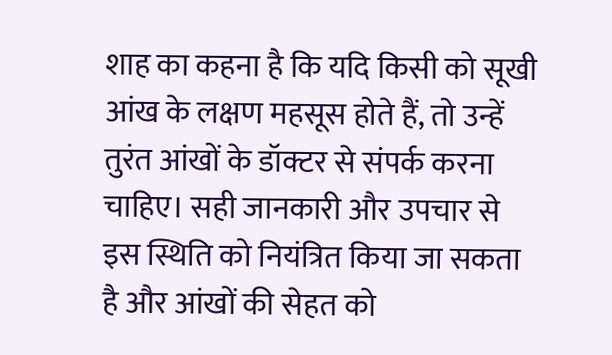शाह का कहना है कि यदि किसी को सूखी आंख के लक्षण महसूस होते हैं, तो उन्हें तुरंत आंखों के डॉक्टर से संपर्क करना चाहिए। सही जानकारी और उपचार से इस स्थिति को नियंत्रित किया जा सकता है और आंखों की सेहत को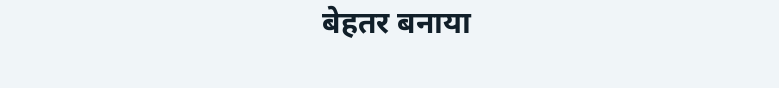बेहतर बनाया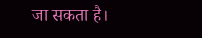जा सकता है।